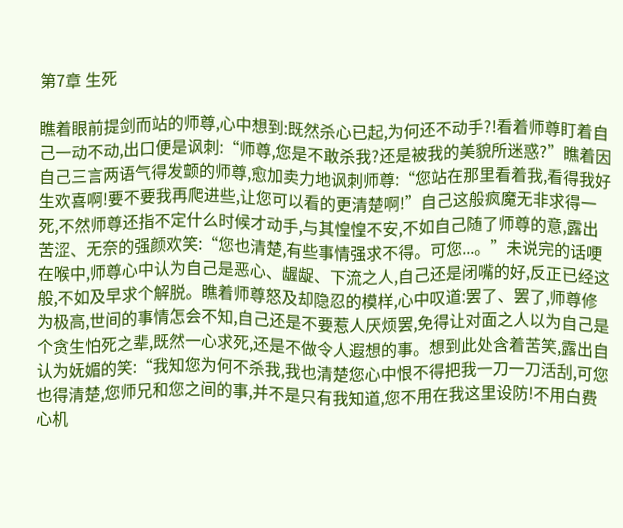第7章 生死

瞧着眼前提剑而站的师尊,心中想到:既然杀心已起,为何还不动手?!看着师尊盯着自己一动不动,出口便是讽刺:“师尊,您是不敢杀我?还是被我的美貌所迷惑?”瞧着因自己三言两语气得发颤的师尊,愈加卖力地讽刺师尊:“您站在那里看着我,看得我好生欢喜啊!要不要我再爬进些,让您可以看的更清楚啊!”自己这般疯魔无非求得一死,不然师尊还指不定什么时候才动手,与其惶惶不安,不如自己随了师尊的意,露出苦涩、无奈的强颜欢笑:“您也清楚,有些事情强求不得。可您...。”未说完的话哽在喉中,师尊心中认为自己是恶心、龌龊、下流之人,自己还是闭嘴的好,反正已经这般,不如及早求个解脱。瞧着师尊怒及却隐忍的模样,心中叹道:罢了、罢了,师尊修为极高,世间的事情怎会不知,自己还是不要惹人厌烦罢,免得让对面之人以为自己是个贪生怕死之辈,既然一心求死,还是不做令人遐想的事。想到此处含着苦笑,露出自认为妩媚的笑:“我知您为何不杀我,我也清楚您心中恨不得把我一刀一刀活刮,可您也得清楚,您师兄和您之间的事,并不是只有我知道,您不用在我这里设防!不用白费心机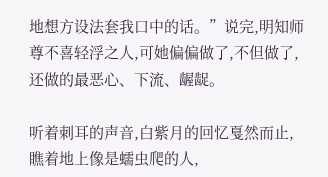地想方设法套我口中的话。”说完,明知师尊不喜轻浮之人,可她偏偏做了,不但做了,还做的最恶心、下流、龌龊。

听着刺耳的声音,白紫月的回忆戛然而止,瞧着地上像是蠕虫爬的人,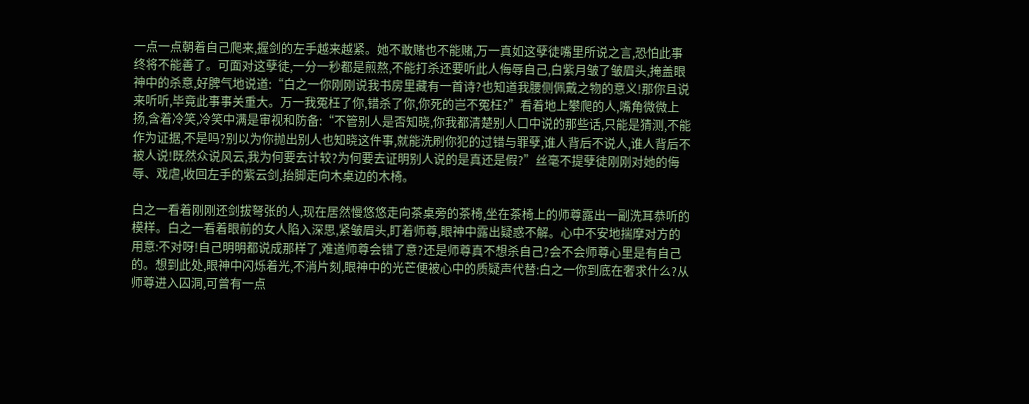一点一点朝着自己爬来,握剑的左手越来越紧。她不敢赌也不能赌,万一真如这孽徒嘴里所说之言,恐怕此事终将不能善了。可面对这孽徒,一分一秒都是煎熬,不能打杀还要听此人侮辱自己,白紫月皱了皱眉头,掩盖眼神中的杀意,好脾气地说道:“白之一你刚刚说我书房里藏有一首诗?也知道我腰侧佩戴之物的意义!那你且说来听听,毕竟此事事关重大。万一我冤枉了你,错杀了你,你死的岂不冤枉?”看着地上攀爬的人,嘴角微微上扬,含着冷笑,冷笑中满是审视和防备:“不管别人是否知晓,你我都清楚别人口中说的那些话,只能是猜测,不能作为证据,不是吗?别以为你抛出别人也知晓这件事,就能洗刷你犯的过错与罪孽,谁人背后不说人,谁人背后不被人说!既然众说风云,我为何要去计较?为何要去证明别人说的是真还是假?”丝毫不提孽徒刚刚对她的侮辱、戏虐,收回左手的紫云剑,抬脚走向木桌边的木椅。

白之一看着刚刚还剑拔弩张的人,现在居然慢悠悠走向茶桌旁的茶椅,坐在茶椅上的师尊露出一副洗耳恭听的模样。白之一看着眼前的女人陷入深思,紧皱眉头,盯着师尊,眼神中露出疑惑不解。心中不安地揣摩对方的用意:不对呀!自己明明都说成那样了,难道师尊会错了意?还是师尊真不想杀自己?会不会师尊心里是有自己的。想到此处,眼神中闪烁着光,不消片刻,眼神中的光芒便被心中的质疑声代替:白之一你到底在奢求什么?从师尊进入囚洞,可曾有一点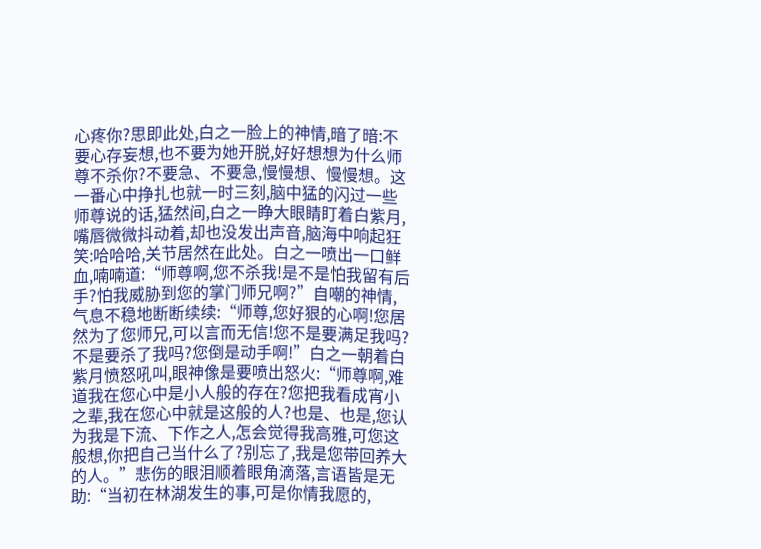心疼你?思即此处,白之一脸上的神情,暗了暗:不要心存妄想,也不要为她开脱,好好想想为什么师尊不杀你?不要急、不要急,慢慢想、慢慢想。这一番心中挣扎也就一时三刻,脑中猛的闪过一些师尊说的话,猛然间,白之一睁大眼睛盯着白紫月,嘴唇微微抖动着,却也没发出声音,脑海中响起狂笑:哈哈哈,关节居然在此处。白之一喷出一口鲜血,喃喃道:“师尊啊,您不杀我!是不是怕我留有后手?怕我威胁到您的掌门师兄啊?”自嘲的神情,气息不稳地断断续续:“师尊,您好狠的心啊!您居然为了您师兄,可以言而无信!您不是要满足我吗?不是要杀了我吗?您倒是动手啊!”白之一朝着白紫月愤怒吼叫,眼神像是要喷出怒火:“师尊啊,难道我在您心中是小人般的存在?您把我看成宵小之辈,我在您心中就是这般的人?也是、也是,您认为我是下流、下作之人,怎会觉得我高雅,可您这般想,你把自己当什么了?别忘了,我是您带回养大的人。”悲伤的眼泪顺着眼角滴落,言语皆是无助:“当初在林湖发生的事,可是你情我愿的,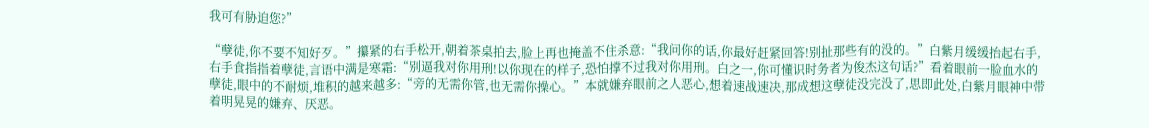我可有胁迫您?”

“孽徒,你不要不知好歹。”攥紧的右手松开,朝着茶桌拍去,脸上再也掩盖不住杀意:“我问你的话,你最好赶紧回答!别扯那些有的没的。”白紫月缓缓抬起右手,右手食指指着孽徒,言语中满是寒霜:“别逼我对你用刑!以你现在的样子,恐怕撑不过我对你用刑。白之一,你可懂识时务者为俊杰这句话?”看着眼前一脸血水的孽徒,眼中的不耐烦,堆积的越来越多:“旁的无需你管,也无需你操心。”本就嫌弃眼前之人恶心,想着速战速决,那成想这孽徒没完没了,思即此处,白紫月眼神中带着明晃晃的嫌弃、厌恶。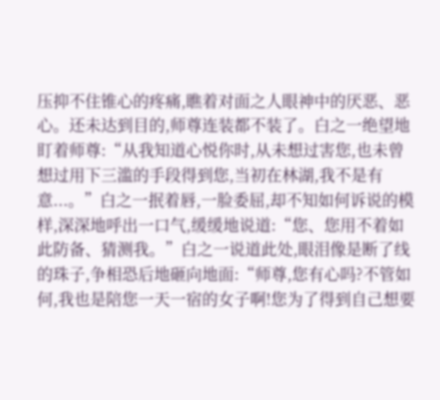压抑不住锥心的疼痛,瞧着对面之人眼神中的厌恶、恶心。还未达到目的,师尊连装都不装了。白之一绝望地盯着师尊:“从我知道心悦你时,从未想过害您,也未曾想过用下三滥的手段得到您,当初在林湖,我不是有意...。”白之一抿着唇,一脸委屈,却不知如何诉说的模样,深深地呼出一口气,缓缓地说道:“您、您用不着如此防备、猜测我。”白之一说道此处,眼泪像是断了线的珠子,争相恐后地砸向地面:“师尊,您有心吗?不管如何,我也是陪您一天一宿的女子啊!您为了得到自己想要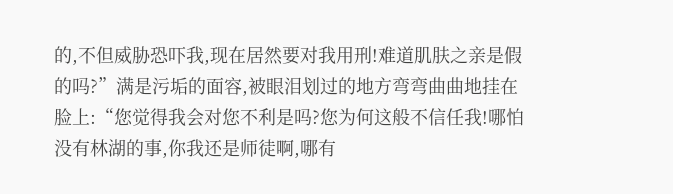的,不但威胁恐吓我,现在居然要对我用刑!难道肌肤之亲是假的吗?”满是污垢的面容,被眼泪划过的地方弯弯曲曲地挂在脸上:“您觉得我会对您不利是吗?您为何这般不信任我!哪怕没有林湖的事,你我还是师徒啊,哪有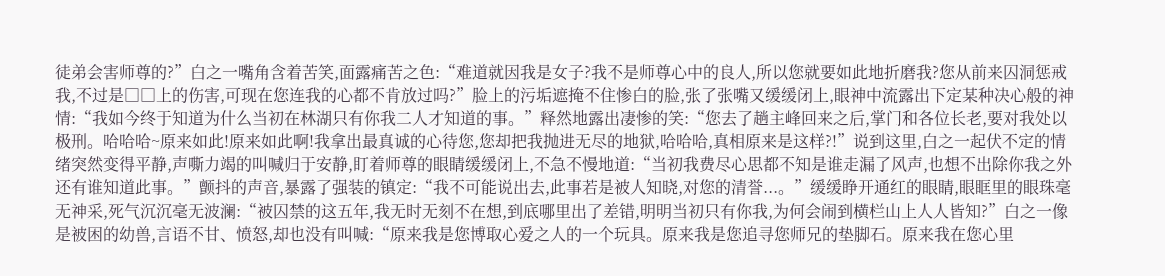徒弟会害师尊的?”白之一嘴角含着苦笑,面露痛苦之色:“难道就因我是女子?我不是师尊心中的良人,所以您就要如此地折磨我?您从前来囚洞惩戒我,不过是□□上的伤害,可现在您连我的心都不肯放过吗?”脸上的污垢遮掩不住惨白的脸,张了张嘴又缓缓闭上,眼神中流露出下定某种决心般的神情:“我如今终于知道为什么当初在林湖只有你我二人才知道的事。”释然地露出凄惨的笑:“您去了趟主峰回来之后,掌门和各位长老,要对我处以极刑。哈哈哈~原来如此!原来如此啊!我拿出最真诚的心待您,您却把我抛进无尽的地狱,哈哈哈,真相原来是这样?!”说到这里,白之一起伏不定的情绪突然变得平静,声嘶力竭的叫喊归于安静,盯着师尊的眼睛缓缓闭上,不急不慢地道:“当初我费尽心思都不知是谁走漏了风声,也想不出除你我之外还有谁知道此事。”颤抖的声音,暴露了强装的镇定:“我不可能说出去,此事若是被人知晓,对您的清誉...。”缓缓睁开通红的眼睛,眼眶里的眼珠毫无神采,死气沉沉毫无波澜:“被囚禁的这五年,我无时无刻不在想,到底哪里出了差错,明明当初只有你我,为何会闹到横栏山上人人皆知?”白之一像是被困的幼兽,言语不甘、愤怒,却也没有叫喊:“原来我是您博取心爱之人的一个玩具。原来我是您追寻您师兄的垫脚石。原来我在您心里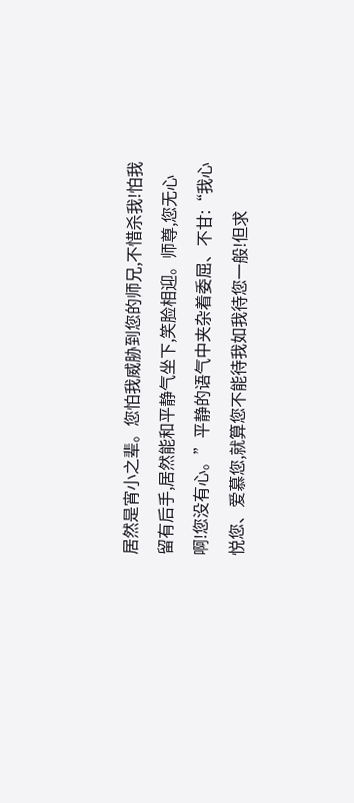居然是宵小之辈。您怕我威胁到您的师兄,不惜杀我!怕我留有后手,居然能和平静气坐下,笑脸相迎。师尊,您无心啊!您没有心。”平静的语气中夹杂着委屈、不甘:“我心悦您、爱慕您,就算您不能待我如我待您一般!但求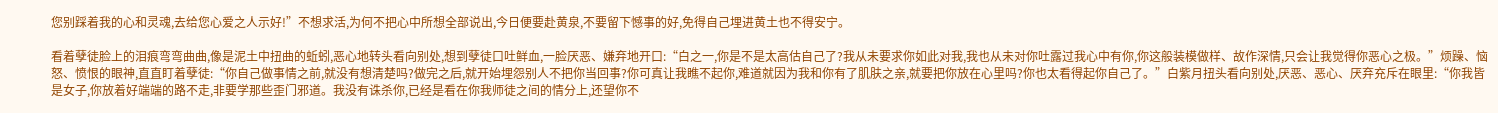您别踩着我的心和灵魂,去给您心爱之人示好!”不想求活,为何不把心中所想全部说出,今日便要赴黄泉,不要留下憾事的好,免得自己埋进黄土也不得安宁。

看着孽徒脸上的泪痕弯弯曲曲,像是泥土中扭曲的蚯蚓,恶心地转头看向别处,想到孽徒口吐鲜血,一脸厌恶、嫌弃地开口:“白之一,你是不是太高估自己了?我从未要求你如此对我,我也从未对你吐露过我心中有你,你这般装模做样、故作深情,只会让我觉得你恶心之极。”烦躁、恼怒、愤恨的眼神,直直盯着孽徒:“你自己做事情之前,就没有想清楚吗?做完之后,就开始埋怨别人不把你当回事?你可真让我瞧不起你,难道就因为我和你有了肌肤之亲,就要把你放在心里吗?你也太看得起你自己了。”白紫月扭头看向别处,厌恶、恶心、厌弃充斥在眼里:“你我皆是女子,你放着好端端的路不走,非要学那些歪门邪道。我没有诛杀你,已经是看在你我师徒之间的情分上,还望你不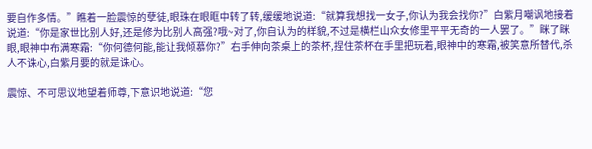要自作多情。”瞧着一脸震惊的孽徒,眼珠在眼眶中转了转,缓缓地说道:“就算我想找一女子,你认为我会找你?”白紫月嘲讽地接着说道:“你是家世比别人好,还是修为比别人高强?哦~对了,你自认为的样貌,不过是横栏山众女修里平平无奇的一人罢了。”眯了眯眼,眼神中布满寒霜:“你何德何能,能让我倾慕你?”右手伸向茶桌上的茶杯,捏住茶杯在手里把玩着,眼神中的寒霜,被笑意所替代,杀人不诛心,白紫月要的就是诛心。

震惊、不可思议地望着师尊,下意识地说道:“您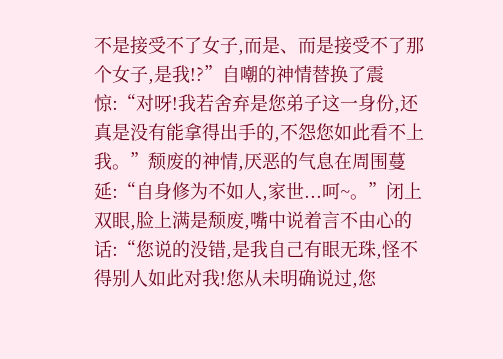不是接受不了女子,而是、而是接受不了那个女子,是我!?”自嘲的神情替换了震惊:“对呀!我若舍弃是您弟子这一身份,还真是没有能拿得出手的,不怨您如此看不上我。”颓废的神情,厌恶的气息在周围蔓延:“自身修为不如人,家世...呵~。”闭上双眼,脸上满是颓废,嘴中说着言不由心的话:“您说的没错,是我自己有眼无珠,怪不得别人如此对我!您从未明确说过,您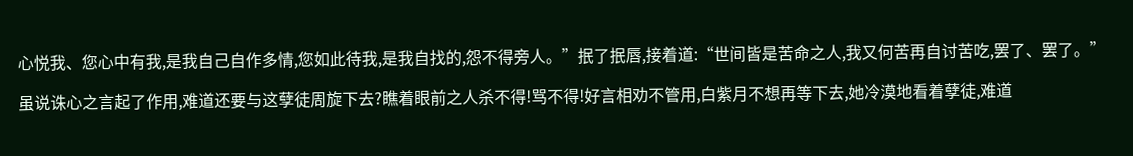心悦我、您心中有我,是我自己自作多情,您如此待我,是我自找的,怨不得旁人。”抿了抿唇,接着道:“世间皆是苦命之人,我又何苦再自讨苦吃,罢了、罢了。”

虽说诛心之言起了作用,难道还要与这孽徒周旋下去?瞧着眼前之人杀不得!骂不得!好言相劝不管用,白紫月不想再等下去,她冷漠地看着孽徒,难道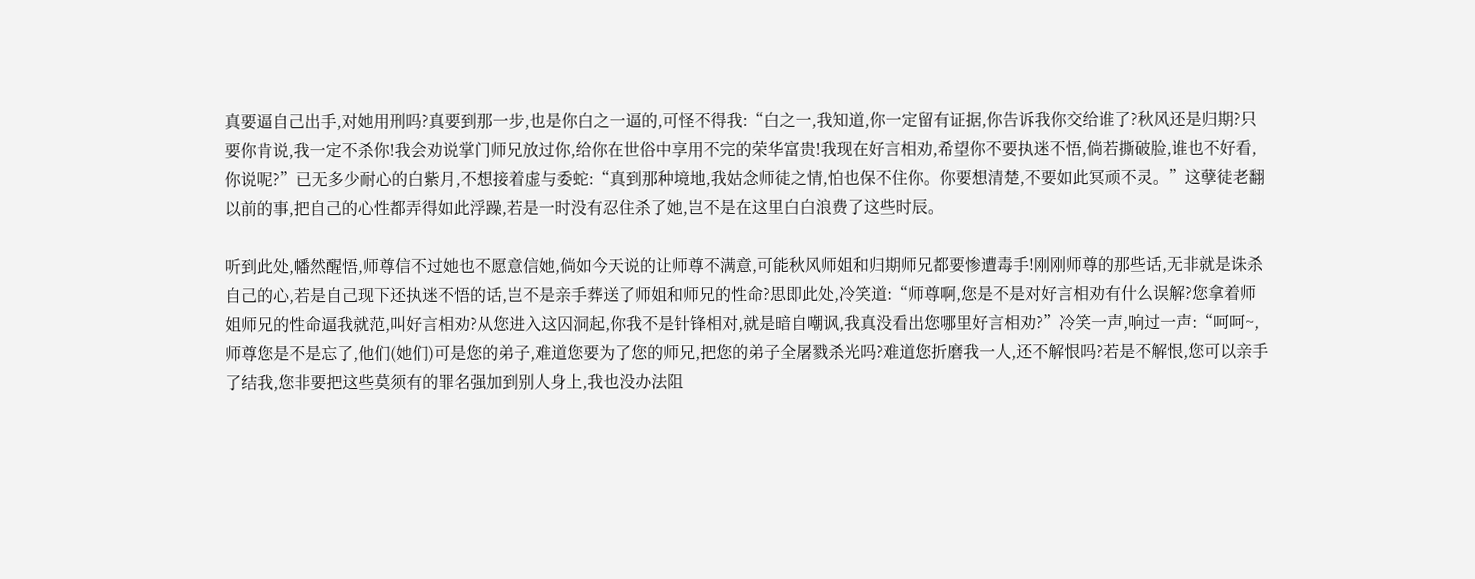真要逼自己出手,对她用刑吗?真要到那一步,也是你白之一逼的,可怪不得我:“白之一,我知道,你一定留有证据,你告诉我你交给谁了?秋风还是归期?只要你肯说,我一定不杀你!我会劝说掌门师兄放过你,给你在世俗中享用不完的荣华富贵!我现在好言相劝,希望你不要执迷不悟,倘若撕破脸,谁也不好看,你说呢?”已无多少耐心的白紫月,不想接着虚与委蛇:“真到那种境地,我姑念师徒之情,怕也保不住你。你要想清楚,不要如此冥顽不灵。”这孽徒老翻以前的事,把自己的心性都弄得如此浮躁,若是一时没有忍住杀了她,岂不是在这里白白浪费了这些时辰。

听到此处,幡然醒悟,师尊信不过她也不愿意信她,倘如今天说的让师尊不满意,可能秋风师姐和归期师兄都要惨遭毒手!刚刚师尊的那些话,无非就是诛杀自己的心,若是自己现下还执迷不悟的话,岂不是亲手葬送了师姐和师兄的性命?思即此处,冷笑道:“师尊啊,您是不是对好言相劝有什么误解?您拿着师姐师兄的性命逼我就范,叫好言相劝?从您进入这囚洞起,你我不是针锋相对,就是暗自嘲讽,我真没看出您哪里好言相劝?”冷笑一声,响过一声:“呵呵~,师尊您是不是忘了,他们(她们)可是您的弟子,难道您要为了您的师兄,把您的弟子全屠戮杀光吗?难道您折磨我一人,还不解恨吗?若是不解恨,您可以亲手了结我,您非要把这些莫须有的罪名强加到别人身上,我也没办法阻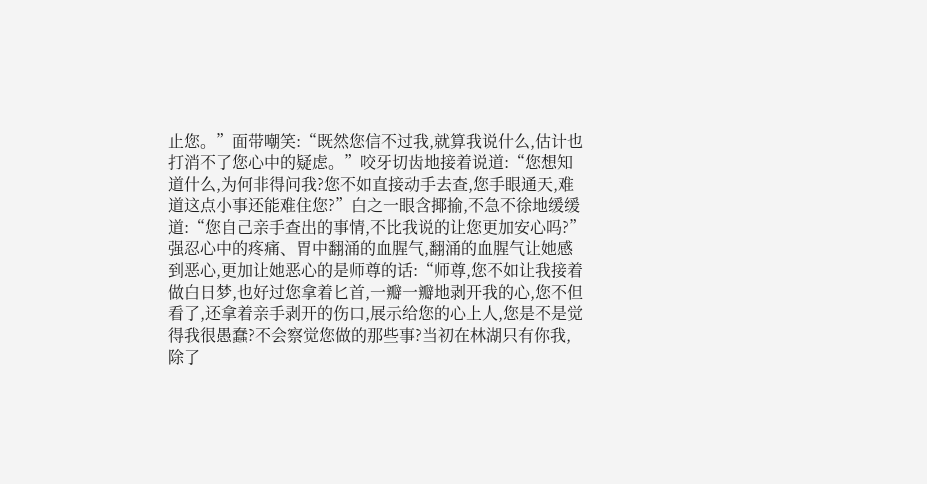止您。”面带嘲笑:“既然您信不过我,就算我说什么,估计也打消不了您心中的疑虑。”咬牙切齿地接着说道:“您想知道什么,为何非得问我?您不如直接动手去查,您手眼通天,难道这点小事还能难住您?”白之一眼含揶揄,不急不徐地缓缓道:“您自己亲手查出的事情,不比我说的让您更加安心吗?”强忍心中的疼痛、胃中翻涌的血腥气,翻涌的血腥气让她感到恶心,更加让她恶心的是师尊的话:“师尊,您不如让我接着做白日梦,也好过您拿着匕首,一瓣一瓣地剥开我的心,您不但看了,还拿着亲手剥开的伤口,展示给您的心上人,您是不是觉得我很愚蠢?不会察觉您做的那些事?当初在林湖只有你我,除了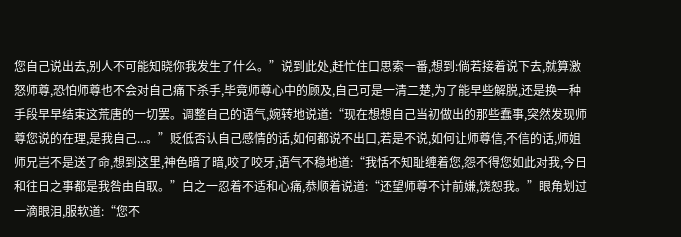您自己说出去,别人不可能知晓你我发生了什么。”说到此处,赶忙住口思索一番,想到:倘若接着说下去,就算激怒师尊,恐怕师尊也不会对自己痛下杀手,毕竟师尊心中的顾及,自己可是一清二楚,为了能早些解脱,还是换一种手段早早结束这荒唐的一切罢。调整自己的语气,婉转地说道:“现在想想自己当初做出的那些蠢事,突然发现师尊您说的在理,是我自己...。”贬低否认自己感情的话,如何都说不出口,若是不说,如何让师尊信,不信的话,师姐师兄岂不是送了命,想到这里,神色暗了暗,咬了咬牙,语气不稳地道:“我恬不知耻缠着您,怨不得您如此对我,今日和往日之事都是我咎由自取。”白之一忍着不适和心痛,恭顺着说道:“还望师尊不计前嫌,饶恕我。”眼角划过一滴眼泪,服软道:“您不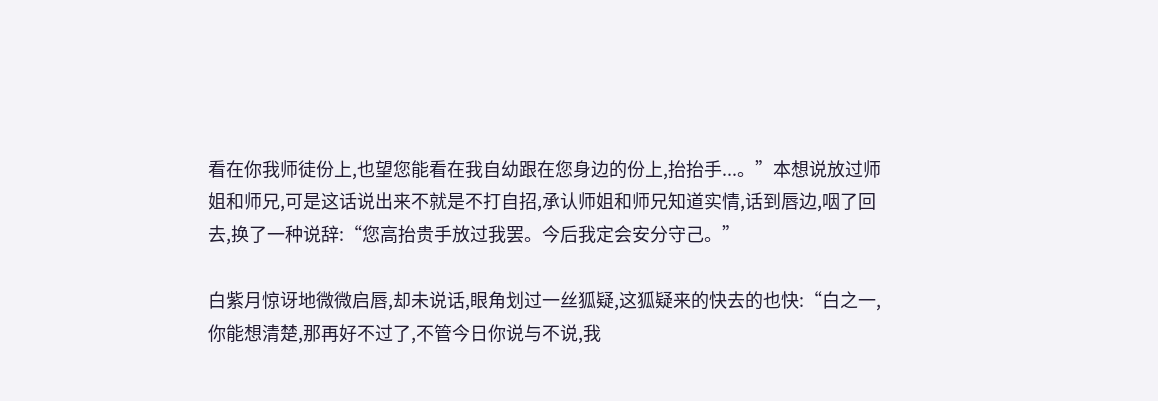看在你我师徒份上,也望您能看在我自幼跟在您身边的份上,抬抬手...。”本想说放过师姐和师兄,可是这话说出来不就是不打自招,承认师姐和师兄知道实情,话到唇边,咽了回去,换了一种说辞:“您高抬贵手放过我罢。今后我定会安分守己。”

白紫月惊讶地微微启唇,却未说话,眼角划过一丝狐疑,这狐疑来的快去的也快:“白之一,你能想清楚,那再好不过了,不管今日你说与不说,我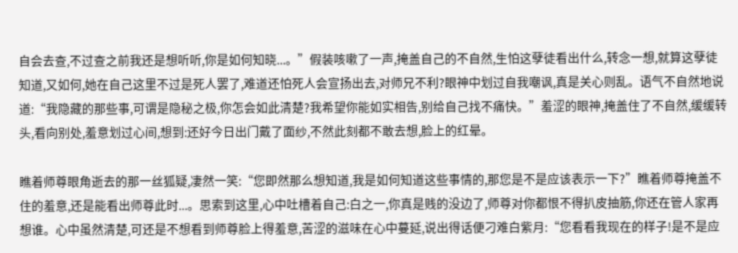自会去查,不过查之前我还是想听听,你是如何知晓...。”假装咳嗽了一声,掩盖自己的不自然,生怕这孽徒看出什么,转念一想,就算这孽徒知道,又如何,她在自己这里不过是死人罢了,难道还怕死人会宣扬出去,对师兄不利?眼神中划过自我嘲讽,真是关心则乱。语气不自然地说道:“我隐藏的那些事,可谓是隐秘之极,你怎会如此清楚?我希望你能如实相告,别给自己找不痛快。”羞涩的眼神,掩盖住了不自然,缓缓转头,看向别处,羞意划过心间,想到:还好今日出门戴了面纱,不然此刻都不敢去想,脸上的红晕。

瞧着师尊眼角逝去的那一丝狐疑,凄然一笑:“您即然那么想知道,我是如何知道这些事情的,那您是不是应该表示一下?”瞧着师尊掩盖不住的羞意,还是能看出师尊此时...。思索到这里,心中吐槽着自己:白之一,你真是贱的没边了,师尊对你都恨不得扒皮抽筋,你还在管人家再想谁。心中虽然清楚,可还是不想看到师尊脸上得羞意,苦涩的滋味在心中蔓延,说出得话便刁难白紫月:“您看看我现在的样子!是不是应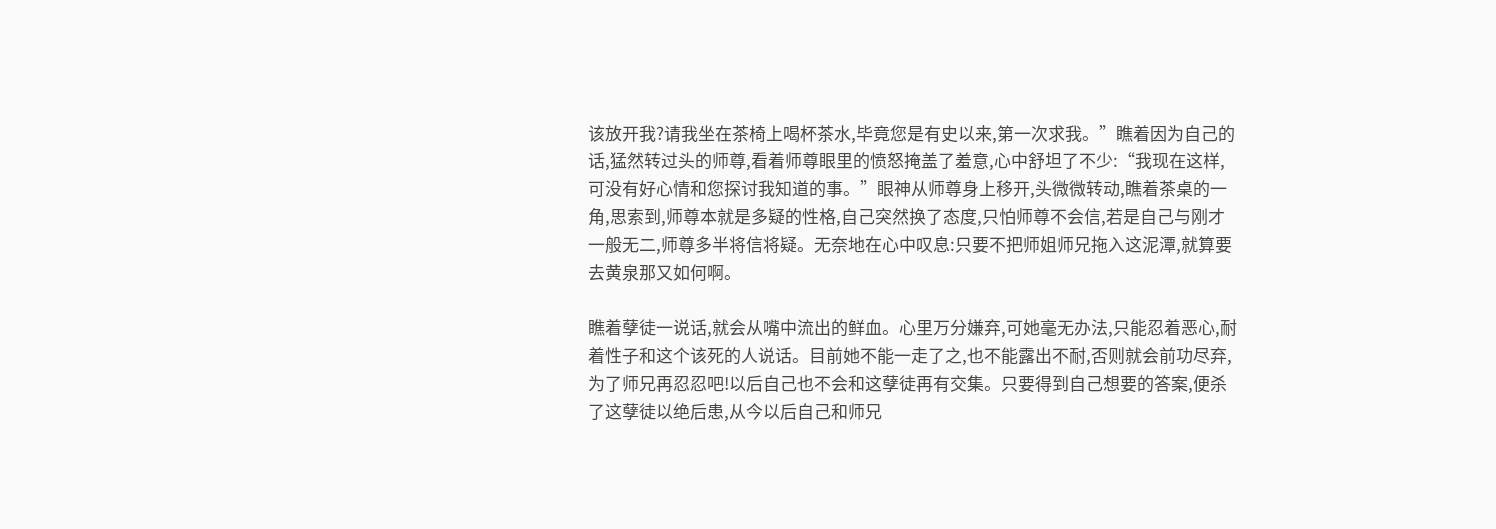该放开我?请我坐在茶椅上喝杯茶水,毕竟您是有史以来,第一次求我。”瞧着因为自己的话,猛然转过头的师尊,看着师尊眼里的愤怒掩盖了羞意,心中舒坦了不少:“我现在这样,可没有好心情和您探讨我知道的事。”眼神从师尊身上移开,头微微转动,瞧着茶桌的一角,思索到,师尊本就是多疑的性格,自己突然换了态度,只怕师尊不会信,若是自己与刚才一般无二,师尊多半将信将疑。无奈地在心中叹息:只要不把师姐师兄拖入这泥潭,就算要去黄泉那又如何啊。

瞧着孽徒一说话,就会从嘴中流出的鲜血。心里万分嫌弃,可她毫无办法,只能忍着恶心,耐着性子和这个该死的人说话。目前她不能一走了之,也不能露出不耐,否则就会前功尽弃,为了师兄再忍忍吧!以后自己也不会和这孽徒再有交集。只要得到自己想要的答案,便杀了这孽徒以绝后患,从今以后自己和师兄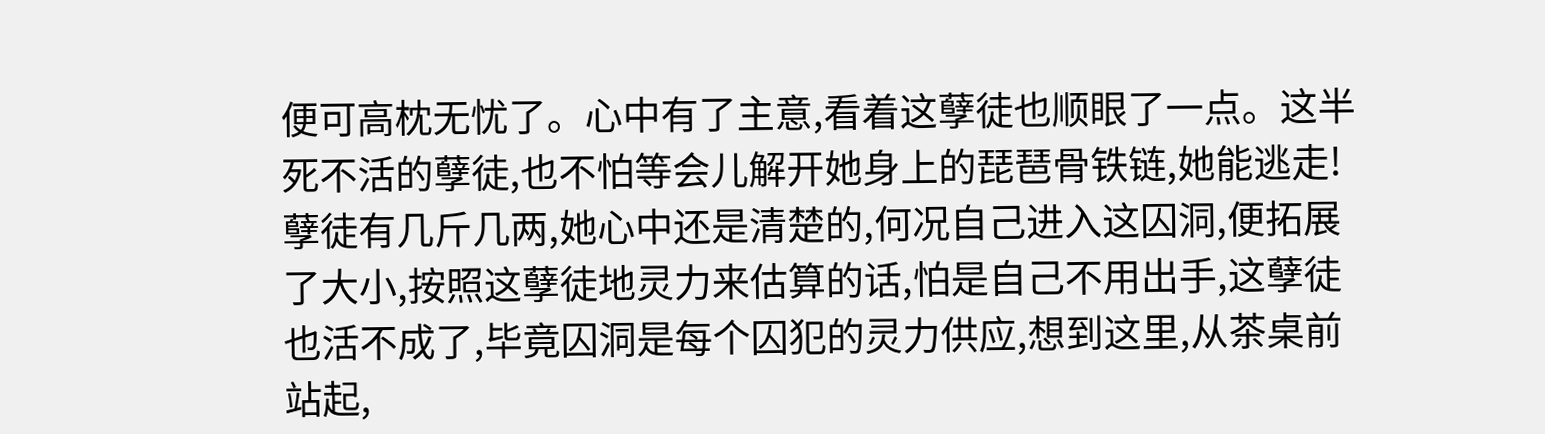便可高枕无忧了。心中有了主意,看着这孽徒也顺眼了一点。这半死不活的孽徒,也不怕等会儿解开她身上的琵琶骨铁链,她能逃走!孽徒有几斤几两,她心中还是清楚的,何况自己进入这囚洞,便拓展了大小,按照这孽徒地灵力来估算的话,怕是自己不用出手,这孽徒也活不成了,毕竟囚洞是每个囚犯的灵力供应,想到这里,从茶桌前站起,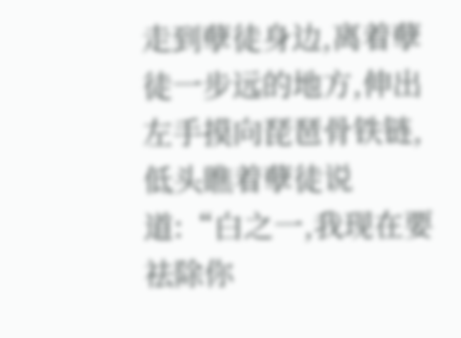走到孽徒身边,离着孽徒一步远的地方,伸出左手摸向琵琶骨铁链,低头瞧着孽徒说道:“白之一,我现在要祛除你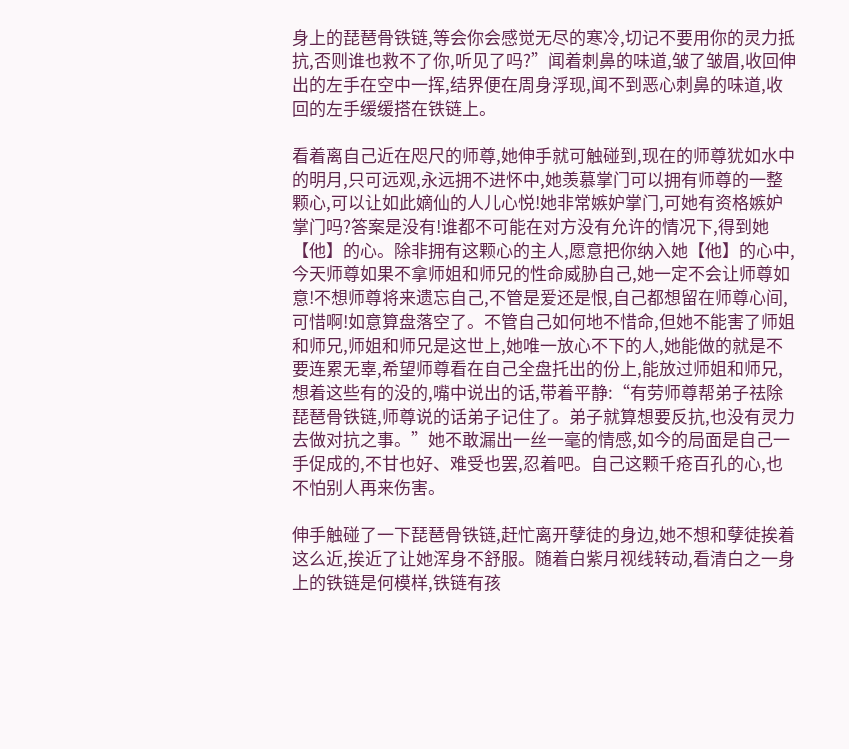身上的琵琶骨铁链,等会你会感觉无尽的寒冷,切记不要用你的灵力抵抗,否则谁也救不了你,听见了吗?”闻着刺鼻的味道,皱了皱眉,收回伸出的左手在空中一挥,结界便在周身浮现,闻不到恶心刺鼻的味道,收回的左手缓缓搭在铁链上。

看着离自己近在咫尺的师尊,她伸手就可触碰到,现在的师尊犹如水中的明月,只可远观,永远拥不进怀中,她羡慕掌门可以拥有师尊的一整颗心,可以让如此嫡仙的人儿心悦!她非常嫉妒掌门,可她有资格嫉妒掌门吗?答案是没有!谁都不可能在对方没有允许的情况下,得到她【他】的心。除非拥有这颗心的主人,愿意把你纳入她【他】的心中,今天师尊如果不拿师姐和师兄的性命威胁自己,她一定不会让师尊如意!不想师尊将来遗忘自己,不管是爱还是恨,自己都想留在师尊心间,可惜啊!如意算盘落空了。不管自己如何地不惜命,但她不能害了师姐和师兄,师姐和师兄是这世上,她唯一放心不下的人,她能做的就是不要连累无辜,希望师尊看在自己全盘托出的份上,能放过师姐和师兄,想着这些有的没的,嘴中说出的话,带着平静:“有劳师尊帮弟子祛除琵琶骨铁链,师尊说的话弟子记住了。弟子就算想要反抗,也没有灵力去做对抗之事。”她不敢漏出一丝一毫的情感,如今的局面是自己一手促成的,不甘也好、难受也罢,忍着吧。自己这颗千疮百孔的心,也不怕别人再来伤害。

伸手触碰了一下琵琶骨铁链,赶忙离开孽徒的身边,她不想和孽徒挨着这么近,挨近了让她浑身不舒服。随着白紫月视线转动,看清白之一身上的铁链是何模样,铁链有孩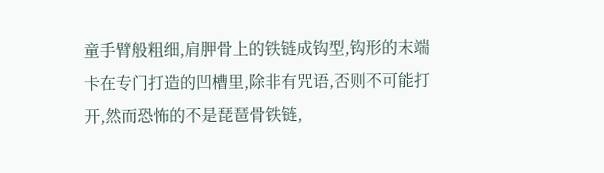童手臂般粗细,肩胛骨上的铁链成钩型,钩形的末端卡在专门打造的凹槽里,除非有咒语,否则不可能打开,然而恐怖的不是琵琶骨铁链,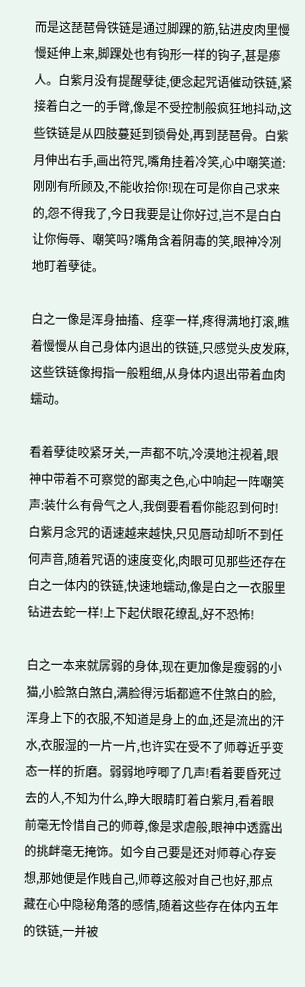而是这琵琶骨铁链是通过脚踝的筋,钻进皮肉里慢慢延伸上来,脚踝处也有钩形一样的钩子,甚是瘆人。白紫月没有提醒孽徒,便念起咒语催动铁链,紧接着白之一的手臂,像是不受控制般疯狂地抖动,这些铁链是从四肢蔓延到锁骨处,再到琵琶骨。白紫月伸出右手,画出符咒,嘴角挂着冷笑,心中嘲笑道:刚刚有所顾及,不能收拾你!现在可是你自己求来的,怨不得我了,今日我要是让你好过,岂不是白白让你侮辱、嘲笑吗?嘴角含着阴毒的笑,眼神冷冽地盯着孽徒。

白之一像是浑身抽搐、痉挛一样,疼得满地打滚,瞧着慢慢从自己身体内退出的铁链,只感觉头皮发麻,这些铁链像拇指一般粗细,从身体内退出带着血肉蠕动。

看着孽徒咬紧牙关,一声都不吭,冷漠地注视着,眼神中带着不可察觉的鄙夷之色,心中响起一阵嘲笑声:装什么有骨气之人,我倒要看看你能忍到何时!白紫月念咒的语速越来越快,只见唇动却听不到任何声音,随着咒语的速度变化,肉眼可见那些还存在白之一体内的铁链,快速地蠕动,像是白之一衣服里钻进去蛇一样!上下起伏眼花缭乱,好不恐怖!

白之一本来就孱弱的身体,现在更加像是瘦弱的小猫,小脸煞白煞白,满脸得污垢都遮不住煞白的脸,浑身上下的衣服,不知道是身上的血,还是流出的汗水,衣服湿的一片一片,也许实在受不了师尊近乎变态一样的折磨。弱弱地哼唧了几声!看着要昏死过去的人,不知为什么,睁大眼睛盯着白紫月,看着眼前毫无怜惜自己的师尊,像是求虐般,眼神中透露出的挑衅毫无掩饰。如今自己要是还对师尊心存妄想,那她便是作贱自己,师尊这般对自己也好,那点藏在心中隐秘角落的感情,随着这些存在体内五年的铁链,一并被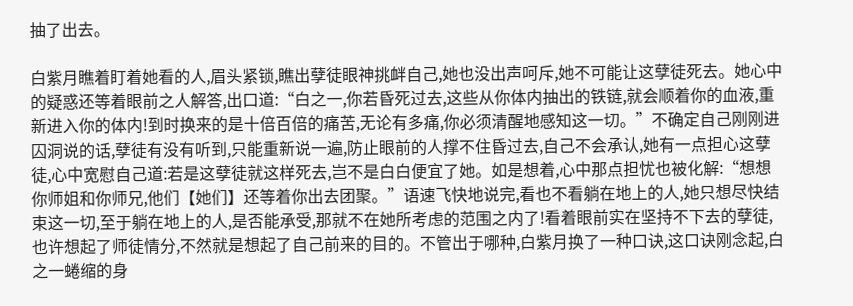抽了出去。

白紫月瞧着盯着她看的人,眉头紧锁,瞧出孽徒眼神挑衅自己,她也没出声呵斥,她不可能让这孽徒死去。她心中的疑惑还等着眼前之人解答,出口道:“白之一,你若昏死过去,这些从你体内抽出的铁链,就会顺着你的血液,重新进入你的体内!到时换来的是十倍百倍的痛苦,无论有多痛,你必须清醒地感知这一切。”不确定自己刚刚进囚洞说的话,孽徒有没有听到,只能重新说一遍,防止眼前的人撑不住昏过去,自己不会承认,她有一点担心这孽徒,心中宽慰自己道:若是这孽徒就这样死去,岂不是白白便宜了她。如是想着,心中那点担忧也被化解:“想想你师姐和你师兄,他们【她们】还等着你出去团聚。”语速飞快地说完,看也不看躺在地上的人,她只想尽快结束这一切,至于躺在地上的人,是否能承受,那就不在她所考虑的范围之内了!看着眼前实在坚持不下去的孽徒,也许想起了师徒情分,不然就是想起了自己前来的目的。不管出于哪种,白紫月换了一种口诀,这口诀刚念起,白之一蜷缩的身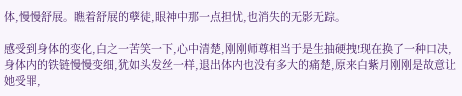体,慢慢舒展。瞧着舒展的孽徒,眼神中那一点担忧,也消失的无影无踪。

感受到身体的变化,白之一苦笑一下,心中清楚,刚刚师尊相当于是生抽硬拽!现在换了一种口决,身体内的铁链慢慢变细,犹如头发丝一样,退出体内也没有多大的痛楚,原来白紫月刚刚是故意让她受罪,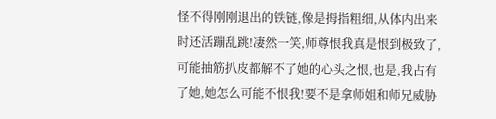怪不得刚刚退出的铁链,像是拇指粗细,从体内出来时还活蹦乱跳!凄然一笑,师尊恨我真是恨到极致了,可能抽筋扒皮都解不了她的心头之恨,也是,我占有了她,她怎么可能不恨我!要不是拿师姐和师兄威胁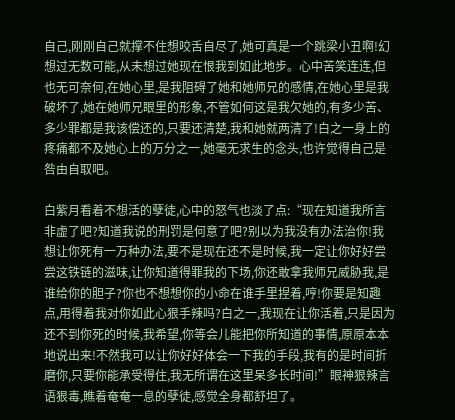自己,刚刚自己就撑不住想咬舌自尽了,她可真是一个跳梁小丑啊!幻想过无数可能,从未想过她现在恨我到如此地步。心中苦笑连连,但也无可奈何,在她心里,是我阻碍了她和她师兄的感情,在她心里是我破坏了,她在她师兄眼里的形象,不管如何这是我欠她的,有多少苦、多少罪都是我该偿还的,只要还清楚,我和她就两清了!白之一身上的疼痛都不及她心上的万分之一,她毫无求生的念头,也许觉得自己是咎由自取吧。

白紫月看着不想活的孽徒,心中的怒气也淡了点:“现在知道我所言非虚了吧?知道我说的刑罚是何意了吧?别以为我没有办法治你!我想让你死有一万种办法,要不是现在还不是时候,我一定让你好好尝尝这铁链的滋味,让你知道得罪我的下场,你还敢拿我师兄威胁我,是谁给你的胆子?你也不想想你的小命在谁手里捏着,哼!你要是知趣点,用得着我对你如此心狠手辣吗?白之一,我现在让你活着,只是因为还不到你死的时候,我希望,你等会儿能把你所知道的事情,原原本本地说出来!不然我可以让你好好体会一下我的手段,我有的是时间折磨你,只要你能承受得住,我无所谓在这里呆多长时间!”眼神狠辣言语狠毒,瞧着奄奄一息的孽徒,感觉全身都舒坦了。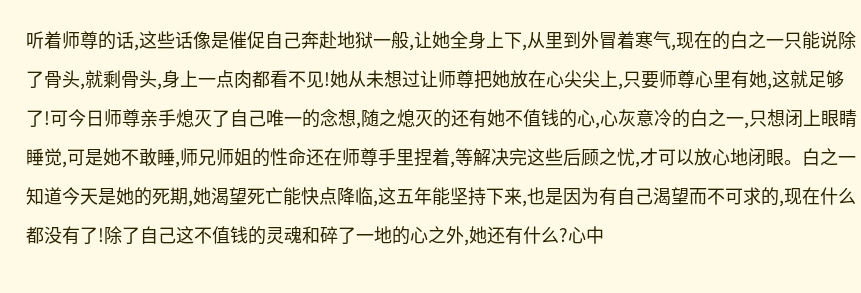听着师尊的话,这些话像是催促自己奔赴地狱一般,让她全身上下,从里到外冒着寒气,现在的白之一只能说除了骨头,就剩骨头,身上一点肉都看不见!她从未想过让师尊把她放在心尖尖上,只要师尊心里有她,这就足够了!可今日师尊亲手熄灭了自己唯一的念想,随之熄灭的还有她不值钱的心,心灰意冷的白之一,只想闭上眼睛睡觉,可是她不敢睡,师兄师姐的性命还在师尊手里捏着,等解决完这些后顾之忧,才可以放心地闭眼。白之一知道今天是她的死期,她渴望死亡能快点降临,这五年能坚持下来,也是因为有自己渴望而不可求的,现在什么都没有了!除了自己这不值钱的灵魂和碎了一地的心之外,她还有什么?心中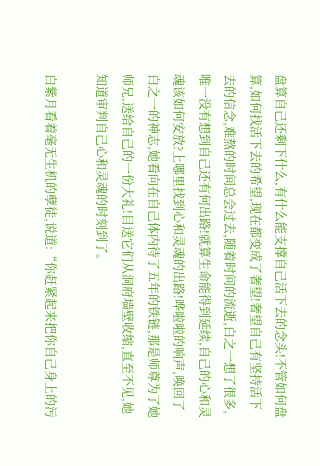盘算自己还剩下什么,有什么能支撑自己活下去的念头!不管如何盘算,如何找活下去的希望,现在都变成了奢望!奢望自己有坚持活下去的信念,难熬的时间总会过去,随着时间的流逝,白之一想了很多,唯一没有想到自己还有何出路!就算生命能得到延续,自己的心和灵魂该如何安放?上哪里找到心和灵魂的出路!哗啦啦的响声,唤回了白之一的神志,她看向在自己体内待了五年的铁链,那是师尊为了她师兄,送给自己的一份大礼!目送它们从洞府墙壁收缩,直至不见,她知道审判自己心和灵魂的时刻到了。

白紫月看着毫无生机的孽徒,说道:“你赶紧起来把你自己身上的污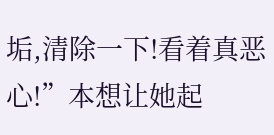垢,清除一下!看着真恶心!”本想让她起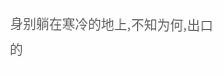身别躺在寒冷的地上,不知为何,出口的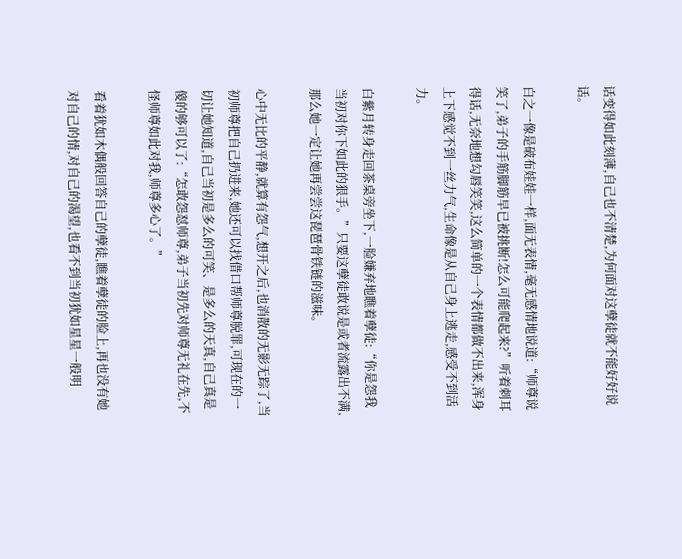话变得如此刻薄,自己也不清楚,为何面对这孽徒就不能好好说话。

白之一像是破布娃娃一样,面无表情,毫无感情地说道:“师尊说笑了,弟子的手筋脚筋早已被挑断!怎么可能爬起来?”听着刺耳得话,无奈地想勾唇笑笑,这么简单的一个表情都做不出来,浑身上下感觉不到一丝力气,生命像是从自己身上逃走,感受不到活力。

白紫月转身走回茶桌旁坐下,一脸嫌弃地瞧着孽徒:“你是怨我当初对你下如此的狠手。”只要这孽徒敢说是或者流露出不满,那么她一定让她再尝尝这琵琶骨铁链的滋味。

心中无比的平静,就算有怨气,想开之后,也消散的无影无踪了,当初师尊把自己扔进来,她还可以找借口帮师尊脱罪,可现在的一切让她知道,自己当初是多么的可笑、是多么的天真,自己真是傻的够可以了:“怎敢怨怼师尊,弟子当初先对师尊无礼在先,不怪师尊如此对我,师尊多心了。”

看着犹如木偶般回答自己的孽徒,瞧着孽徒的脸上,再也没有她对自己的情,对自己的渴望,也看不到当初犹如星星一般明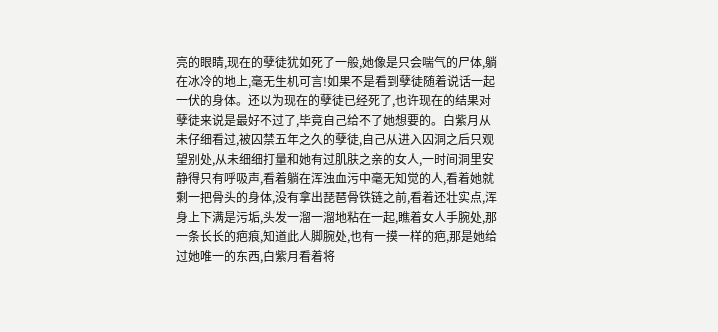亮的眼睛,现在的孽徒犹如死了一般,她像是只会喘气的尸体,躺在冰冷的地上,毫无生机可言!如果不是看到孽徒随着说话一起一伏的身体。还以为现在的孽徒已经死了,也许现在的结果对孽徒来说是最好不过了,毕竟自己给不了她想要的。白紫月从未仔细看过,被囚禁五年之久的孽徒,自己从进入囚洞之后只观望别处,从未细细打量和她有过肌肤之亲的女人,一时间洞里安静得只有呼吸声,看着躺在浑浊血污中毫无知觉的人,看着她就剩一把骨头的身体,没有拿出琵琶骨铁链之前,看着还壮实点,浑身上下满是污垢,头发一溜一溜地粘在一起,瞧着女人手腕处,那一条长长的疤痕,知道此人脚腕处,也有一摸一样的疤,那是她给过她唯一的东西,白紫月看着将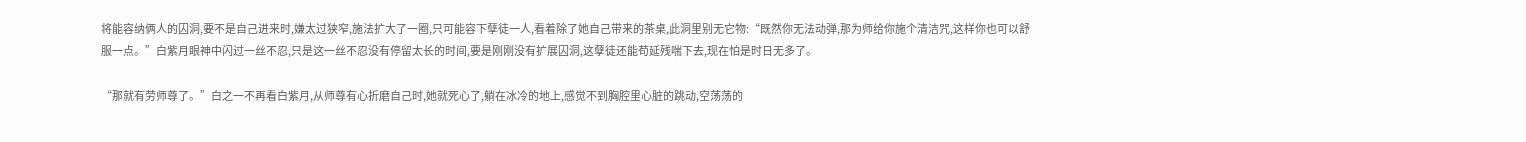将能容纳俩人的囚洞,要不是自己进来时,嫌太过狭窄,施法扩大了一圈,只可能容下孽徒一人,看着除了她自己带来的茶桌,此洞里别无它物:“既然你无法动弹,那为师给你施个清洁咒,这样你也可以舒服一点。”白紫月眼神中闪过一丝不忍,只是这一丝不忍没有停留太长的时间,要是刚刚没有扩展囚洞,这孽徒还能苟延残喘下去,现在怕是时日无多了。

“那就有劳师尊了。”白之一不再看白紫月,从师尊有心折磨自己时,她就死心了,躺在冰冷的地上,感觉不到胸腔里心脏的跳动,空荡荡的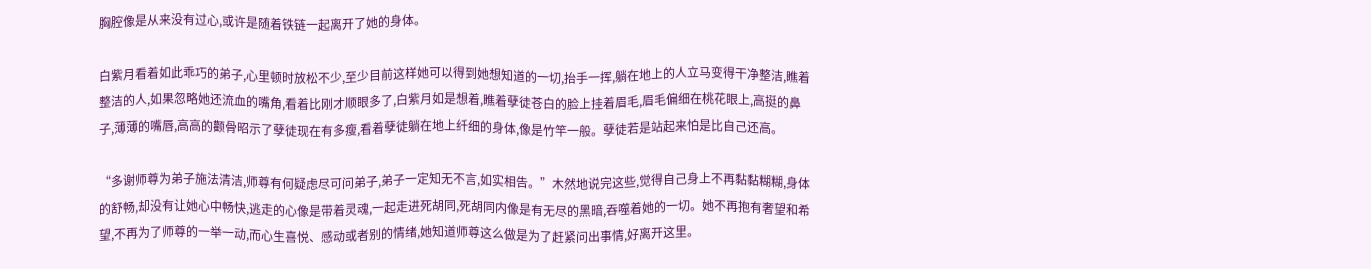胸腔像是从来没有过心,或许是随着铁链一起离开了她的身体。

白紫月看着如此乖巧的弟子,心里顿时放松不少,至少目前这样她可以得到她想知道的一切,抬手一挥,躺在地上的人立马变得干净整洁,瞧着整洁的人,如果忽略她还流血的嘴角,看着比刚才顺眼多了,白紫月如是想着,瞧着孽徒苍白的脸上挂着眉毛,眉毛偏细在桃花眼上,高挺的鼻子,薄薄的嘴唇,高高的颧骨昭示了孽徒现在有多瘦,看着孽徒躺在地上纤细的身体,像是竹竿一般。孽徒若是站起来怕是比自己还高。

“多谢师尊为弟子施法清洁,师尊有何疑虑尽可问弟子,弟子一定知无不言,如实相告。”木然地说完这些,觉得自己身上不再黏黏糊糊,身体的舒畅,却没有让她心中畅快,逃走的心像是带着灵魂,一起走进死胡同,死胡同内像是有无尽的黑暗,吞噬着她的一切。她不再抱有奢望和希望,不再为了师尊的一举一动,而心生喜悦、感动或者别的情绪,她知道师尊这么做是为了赶紧问出事情,好离开这里。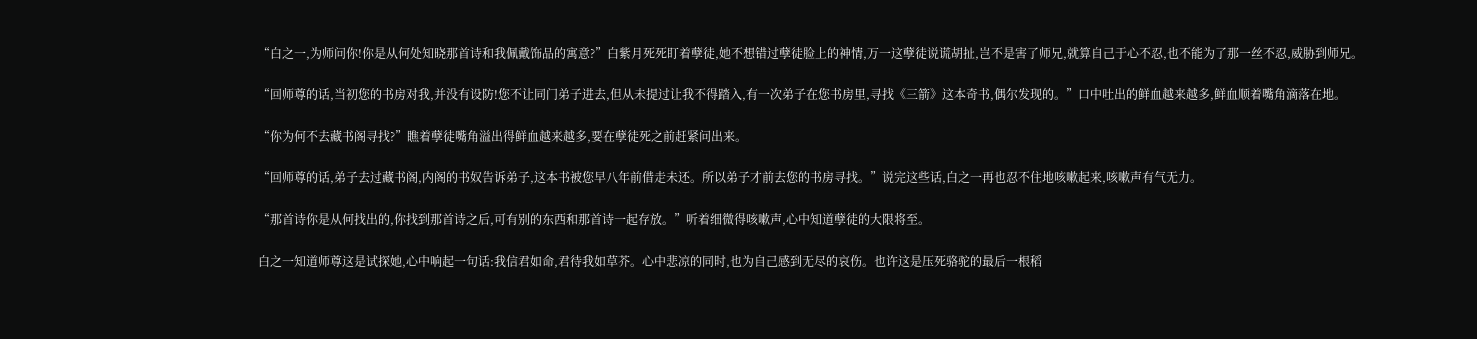“白之一,为师问你!你是从何处知晓那首诗和我佩戴饰品的寓意?”白紫月死死盯着孽徒,她不想错过孽徒脸上的神情,万一这孽徒说谎胡扯,岂不是害了师兄,就算自己于心不忍,也不能为了那一丝不忍,威胁到师兄。

“回师尊的话,当初您的书房对我,并没有设防!您不让同门弟子进去,但从未提过让我不得踏入,有一次弟子在您书房里,寻找《三箭》这本奇书,偶尔发现的。”口中吐出的鲜血越来越多,鲜血顺着嘴角滴落在地。

“你为何不去藏书阁寻找?”瞧着孽徒嘴角溢出得鲜血越来越多,要在孽徒死之前赶紧问出来。

“回师尊的话,弟子去过藏书阁,内阁的书奴告诉弟子,这本书被您早八年前借走未还。所以弟子才前去您的书房寻找。”说完这些话,白之一再也忍不住地咳嗽起来,咳嗽声有气无力。

“那首诗你是从何找出的,你找到那首诗之后,可有别的东西和那首诗一起存放。”听着细微得咳嗽声,心中知道孽徒的大限将至。

白之一知道师尊这是试探她,心中响起一句话:我信君如命,君待我如草芥。心中悲凉的同时,也为自己感到无尽的哀伤。也许这是压死骆驼的最后一根稻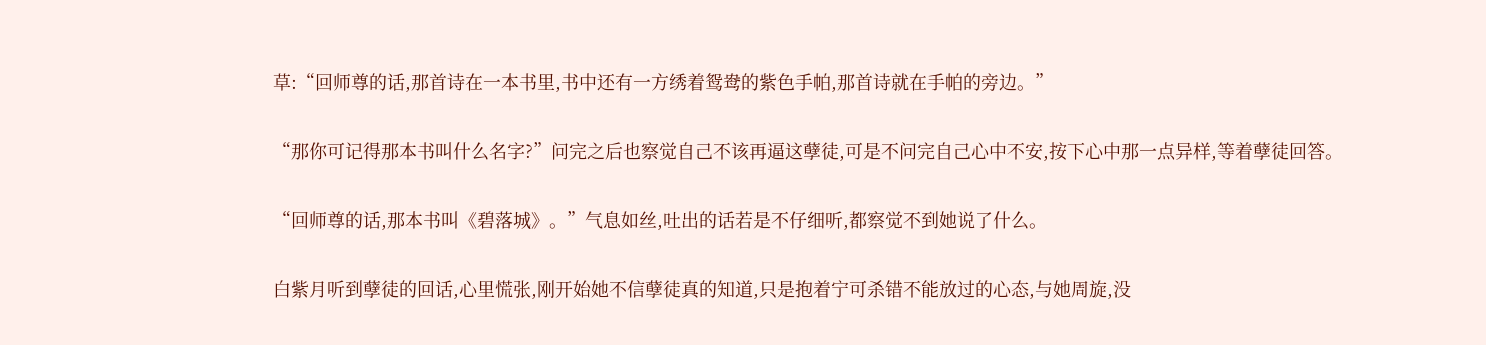草:“回师尊的话,那首诗在一本书里,书中还有一方绣着鸳鸯的紫色手帕,那首诗就在手帕的旁边。”

“那你可记得那本书叫什么名字?”问完之后也察觉自己不该再逼这孽徒,可是不问完自己心中不安,按下心中那一点异样,等着孽徒回答。

“回师尊的话,那本书叫《碧落城》。”气息如丝,吐出的话若是不仔细听,都察觉不到她说了什么。

白紫月听到孽徒的回话,心里慌张,刚开始她不信孽徒真的知道,只是抱着宁可杀错不能放过的心态,与她周旋,没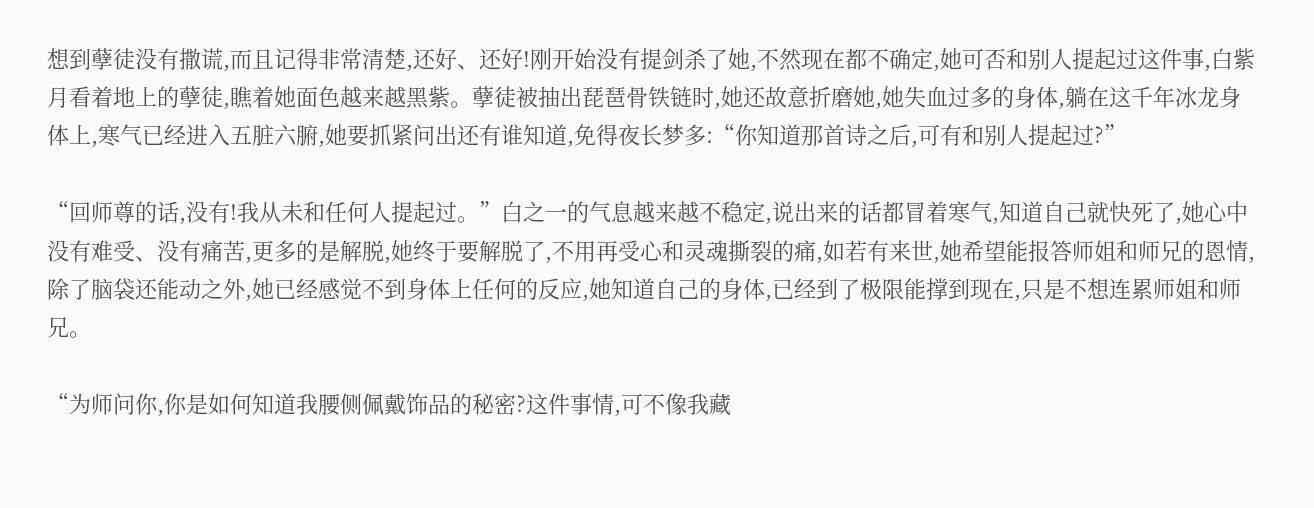想到孽徒没有撒谎,而且记得非常清楚,还好、还好!刚开始没有提剑杀了她,不然现在都不确定,她可否和别人提起过这件事,白紫月看着地上的孽徒,瞧着她面色越来越黑紫。孽徒被抽出琵琶骨铁链时,她还故意折磨她,她失血过多的身体,躺在这千年冰龙身体上,寒气已经进入五脏六腑,她要抓紧问出还有谁知道,免得夜长梦多:“你知道那首诗之后,可有和别人提起过?”

“回师尊的话,没有!我从未和任何人提起过。”白之一的气息越来越不稳定,说出来的话都冒着寒气,知道自己就快死了,她心中没有难受、没有痛苦,更多的是解脱,她终于要解脱了,不用再受心和灵魂撕裂的痛,如若有来世,她希望能报答师姐和师兄的恩情,除了脑袋还能动之外,她已经感觉不到身体上任何的反应,她知道自己的身体,已经到了极限能撑到现在,只是不想连累师姐和师兄。

“为师问你,你是如何知道我腰侧佩戴饰品的秘密?这件事情,可不像我藏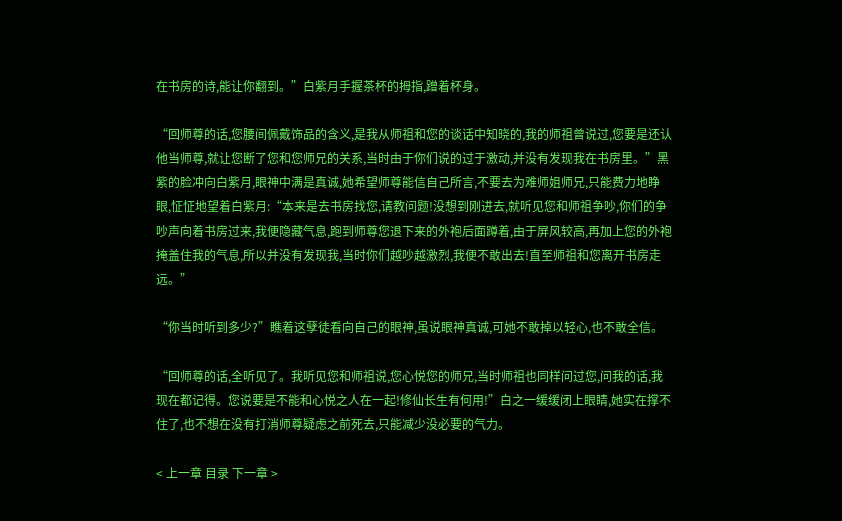在书房的诗,能让你翻到。”白紫月手握茶杯的拇指,蹭着杯身。

“回师尊的话,您腰间佩戴饰品的含义,是我从师祖和您的谈话中知晓的,我的师祖曾说过,您要是还认他当师尊,就让您断了您和您师兄的关系,当时由于你们说的过于激动,并没有发现我在书房里。”黑紫的脸冲向白紫月,眼神中满是真诚,她希望师尊能信自己所言,不要去为难师姐师兄,只能费力地睁眼,怔怔地望着白紫月:“本来是去书房找您,请教问题!没想到刚进去,就听见您和师祖争吵,你们的争吵声向着书房过来,我便隐藏气息,跑到师尊您退下来的外袍后面蹲着,由于屏风较高,再加上您的外袍掩盖住我的气息,所以并没有发现我,当时你们越吵越激烈,我便不敢出去!直至师祖和您离开书房走远。”

“你当时听到多少?”瞧着这孽徒看向自己的眼神,虽说眼神真诚,可她不敢掉以轻心,也不敢全信。

“回师尊的话,全听见了。我听见您和师祖说,您心悦您的师兄,当时师祖也同样问过您,问我的话,我现在都记得。您说要是不能和心悦之人在一起!修仙长生有何用!”白之一缓缓闭上眼睛,她实在撑不住了,也不想在没有打消师尊疑虑之前死去,只能减少没必要的气力。

< 上一章 目录 下一章 >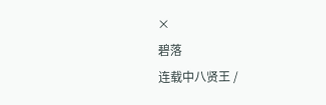×
碧落
连载中八贤王 /